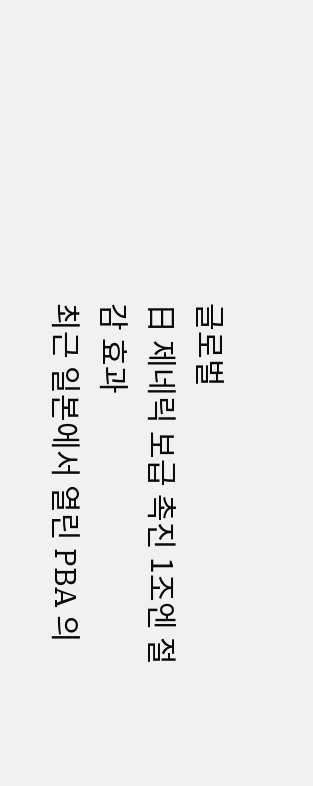글로벌
日 제네릭 보급 촉진 1조엔 절감 효과
최근 일본에서 열린 PBA 의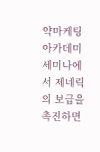약마케팅 아카데미 세미나에서 제네릭의 보급을 촉진하면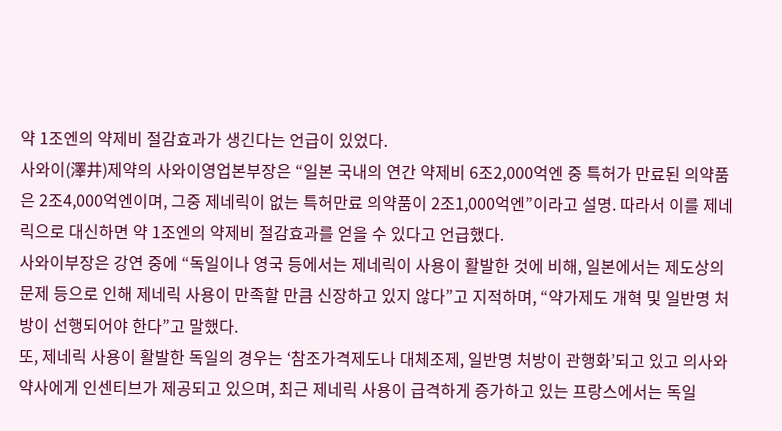약 1조엔의 약제비 절감효과가 생긴다는 언급이 있었다.
사와이(澤井)제약의 사와이영업본부장은 “일본 국내의 연간 약제비 6조2,000억엔 중 특허가 만료된 의약품은 2조4,000억엔이며, 그중 제네릭이 없는 특허만료 의약품이 2조1,000억엔”이라고 설명. 따라서 이를 제네릭으로 대신하면 약 1조엔의 약제비 절감효과를 얻을 수 있다고 언급했다.
사와이부장은 강연 중에 “독일이나 영국 등에서는 제네릭이 사용이 활발한 것에 비해, 일본에서는 제도상의 문제 등으로 인해 제네릭 사용이 만족할 만큼 신장하고 있지 않다”고 지적하며, “약가제도 개혁 및 일반명 처방이 선행되어야 한다”고 말했다.
또, 제네릭 사용이 활발한 독일의 경우는 ‘참조가격제도나 대체조제, 일반명 처방이 관행화’되고 있고 의사와 약사에게 인센티브가 제공되고 있으며, 최근 제네릭 사용이 급격하게 증가하고 있는 프랑스에서는 독일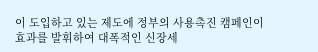이 도입하고 있는 제도에 정부의 사용촉진 캠페인이 효과를 발휘하여 대폭적인 신장세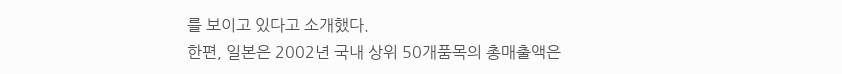를 보이고 있다고 소개했다.
한편, 일본은 2002년 국내 상위 50개품목의 총매출액은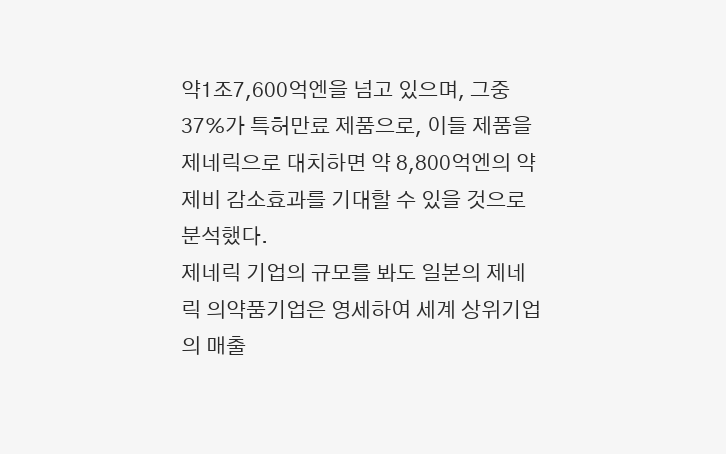약1조7,600억엔을 넘고 있으며, 그중 37%가 특허만료 제품으로, 이들 제품을 제네릭으로 대치하면 약 8,800억엔의 약제비 감소효과를 기대할 수 있을 것으로 분석했다.
제네릭 기업의 규모를 봐도 일본의 제네릭 의약품기업은 영세하여 세계 상위기업의 매출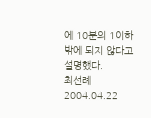에 10분의 1이하밖에 되지 않다고 설명했다.
최선례
2004.04.22